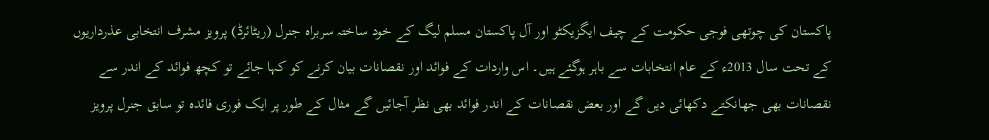پاکستان کی چوتھی فوجی حکومت کے چیف ایگزیکٹو اور آل پاکستان مسلم لیگ کے خود ساختہ سربراہ جنرل (ریٹائرڈ) پرویز مشرف انتخابی عذرداریوں کے تحت سال 2013ء کے عام انتخابات سے باہر ہوگئے ہیں۔ اس واردات کے فوائد اور نقصانات بیان کرنے کو کہا جائے تو کچھ فوائد کے اندر سے نقصانات بھی جھانکتے دکھائی دیں گے اور بعض نقصانات کے اندر فوائد بھی نظر آجائیں گے مثال کے طور پر ایک فوری فائدہ تو سابق جنرل پرویز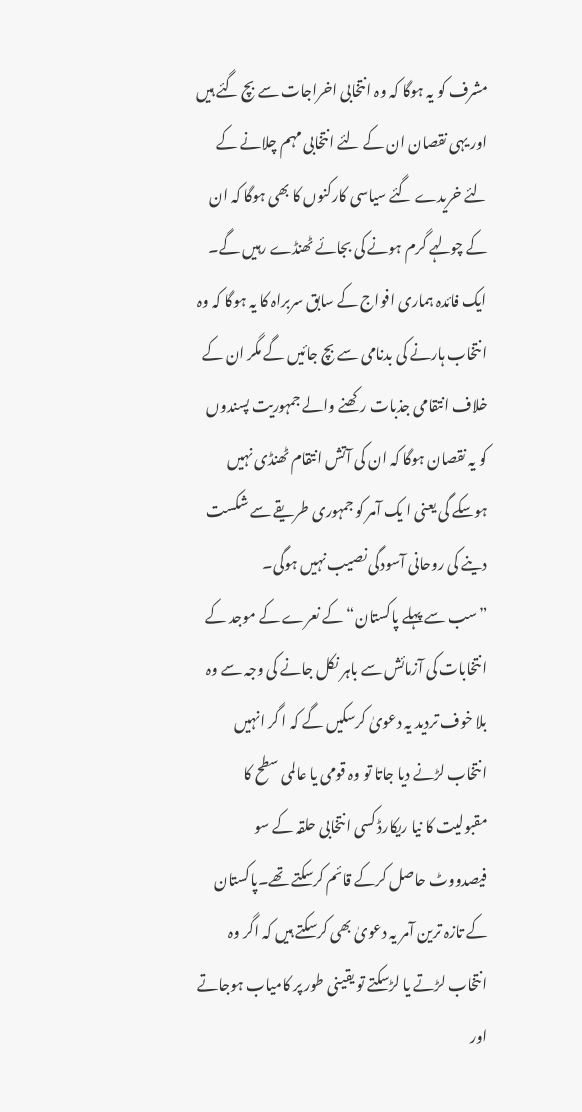مشرف کو یہ ہوگا کہ وہ انتخابی اخراجات سے بچ گئے ہیں اور یہی نقصان ان کے لئے انتخابی مہم چلانے کے لئے خریدے گئے سیاسی کارکنوں کا بھی ہوگا کہ ان کے چولہے گرم ہونے کی بجائے ٹھنڈے رہیں گے۔
ایک فائدہ ہماری افواج کے سابق سربراہ کا یہ ہوگا کہ وہ انتخاب ہارنے کی بدنامی سے بچ جائیں گے مگر ان کے خلاف انتقامی جذبات رکھنے والے جمہوریت پسندوں کو یہ نقصان ہوگا کہ ان کی آتش انتقام ٹھنڈی نہیں ہوسکے گی یعنی ا یک آمر کو جمہوری طریقے سے شکست دینے کی روحانی آسودگی نصیب نہیں ہوگی۔
”سب سے پہلے پاکستان“ کے نعرے کے موجد کے انتخابات کی آزمائش سے باہر نکل جانے کی وجہ سے وہ بلا خوف تردید یہ دعویٰ کرسکیں گے کہ ا گر انہیں انتخاب لڑنے دیا جاتا تو وہ قومی یا عالمی سطح کا مقبولیت کا نیا ریکارڈ کسی انتخابی حلقہ کے سو فیصدووٹ حاصل کرکے قائم کرسکتے تھے۔پاکستان کے تازہ ترین آمر یہ دعویٰ بھی کرسکتے ہیں کہ اگر وہ انتخاب لڑتے یا لڑسکتے تو یقینی طور پر کامیاب ہوجاتے اور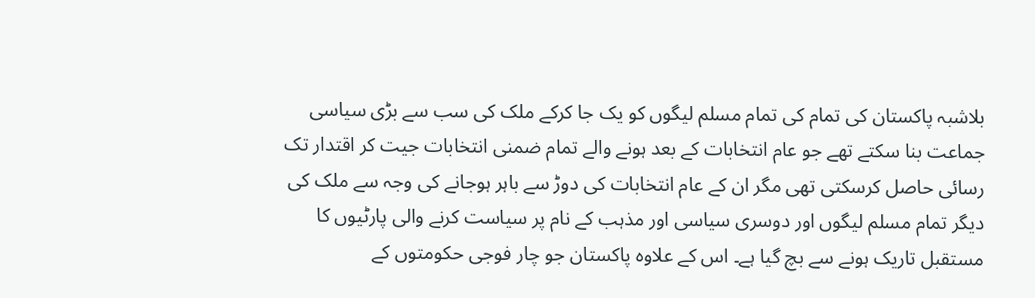بلاشبہ پاکستان کی تمام کی تمام مسلم لیگوں کو یک جا کرکے ملک کی سب سے بڑی سیاسی جماعت بنا سکتے تھے جو عام انتخابات کے بعد ہونے والے تمام ضمنی انتخابات جیت کر اقتدار تک رسائی حاصل کرسکتی تھی مگر ان کے عام انتخابات کی دوڑ سے باہر ہوجانے کی وجہ سے ملک کی دیگر تمام مسلم لیگوں اور دوسری سیاسی اور مذہب کے نام پر سیاست کرنے والی پارٹیوں کا مستقبل تاریک ہونے سے بچ گیا ہے۔ اس کے علاوہ پاکستان جو چار فوجی حکومتوں کے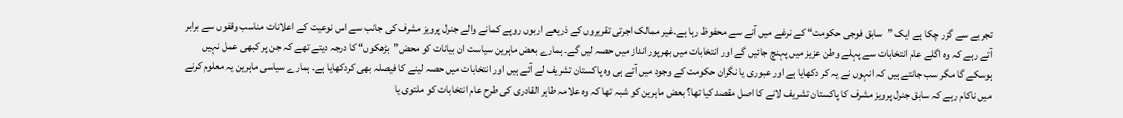تجربے سے گزر چکا ہے ایک ”سابق فوجی حکومت“ کے نرغے میں آنے سے محفوظ رہا ہے۔غیر ممالک اجرتی تقریروں کے ذریعے اربوں روپے کمانے والے جنرل پرویز مشرف کی جانب سے اس نوعیت کے اعلانات مناسب وقفوں سے برابر آتے رہے کہ وہ اگلے عام انتخابات سے پہلے وطن عزیز میں پہنچ جائیں گے اور انتخابات میں بھرپور انداز میں حصہ لیں گے۔ ہمارے بعض ماہرین سیاست ان بیانات کو محض”بڑھکوں“ کا درجہ دیتے تھے کہ جن پر کبھی عمل نہیں ہوسکے گا مگر سب جانتے ہیں کہ انہوں نے یہ کر دکھایا ہے اور عبوری یا نگران حکومت کے وجود میں آتے ہی وہ پاکستان تشریف لے آئے ہیں اور انتخابات میں حصہ لینے کا فیصلہ بھی کردکھایا ہے۔ ہمارے سیاسی ماہرین یہ معلوم کرنے میں ناکام رہے کہ سابق جنرل پرویز مشرف کا پاکستان تشریف لانے کا اصل مقصد کیا تھا؟ بعض ماہرین کو شبہ تھا کہ وہ علامہ طاہر القادری کی طرح عام انتخابات کو ملتوی یا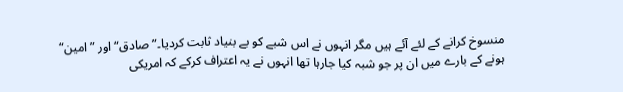منسوخ کرانے کے لئے آئے ہیں مگر انہوں نے اس شبے کو بے بنیاد ثابت کردیا۔”صادق“ اور ”امین“ ہونے کے بارے میں ان پر جو شبہ کیا جارہا تھا انہوں نے یہ اعتراف کرکے کہ امریکی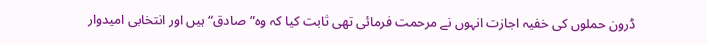ڈرون حملوں کی خفیہ اجازت انہوں نے مرحمت فرمائی تھی ثابت کیا کہ وہ”صادق“ ہیں اور انتخابی امیدوار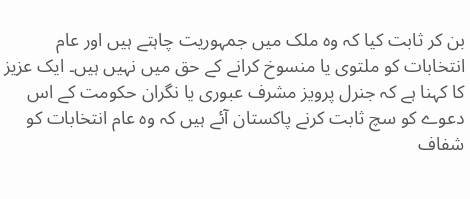بن کر ثابت کیا کہ وہ ملک میں جمہوریت چاہتے ہیں اور عام انتخابات کو ملتوی یا منسوخ کرانے کے حق میں نہیں ہیں۔ ایک عزیز کا کہنا ہے کہ جنرل پرویز مشرف عبوری یا نگران حکومت کے اس دعوے کو سچ ثابت کرنے پاکستان آئے ہیں کہ وہ عام انتخابات کو شفاف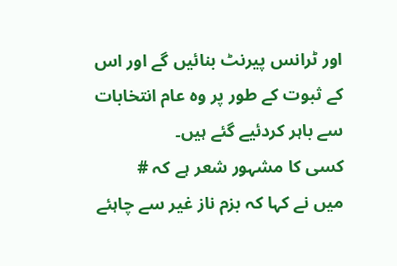اور ٹرانس پیرنٹ بنائیں گے اور اس کے ثبوت کے طور پر وہ عام انتخابات سے باہر کردئیے گئے ہیں۔
کسی کا مشہور شعر ہے کہ #
میں نے کہا کہ بزم ناز غیر سے چاہئے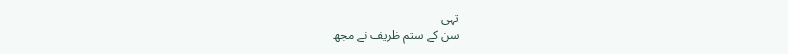تہی
سن کے ستم ظریف نے مجھ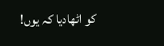کو اٹھادیا کہ یوں!